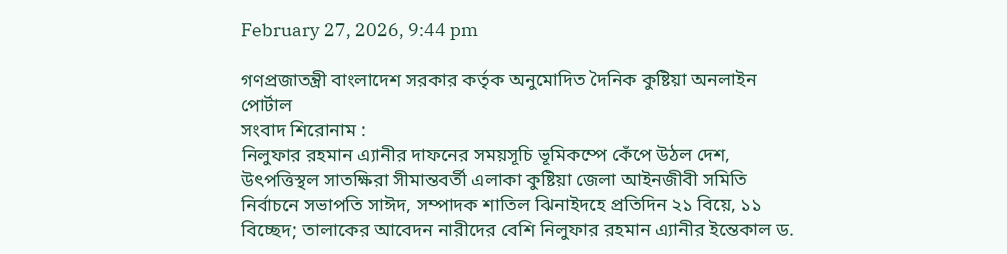February 27, 2026, 9:44 pm

গণপ্রজাতন্ত্রী বাংলাদেশ সরকার কর্তৃক অনুমোদিত দৈনিক কুষ্টিয়া অনলাইন পোর্টাল
সংবাদ শিরোনাম :
নিলুফার রহমান এ্যানীর দাফনের সময়সূচি ভূমিকম্পে কেঁপে উঠল দেশ, উৎপত্তিস্থল সাতক্ষিরা সীমান্তবর্তী এলাকা কুষ্টিয়া জেলা আইনজীবী সমিতি নির্বাচনে সভাপতি সাঈদ, সম্পাদক শাতিল ঝিনাইদহে প্রতিদিন ২১ বিয়ে, ১১ বিচ্ছেদ; তালাকের আবেদন নারীদের বেশি নিলুফার রহমান এ্যানীর ইন্তেকাল ড.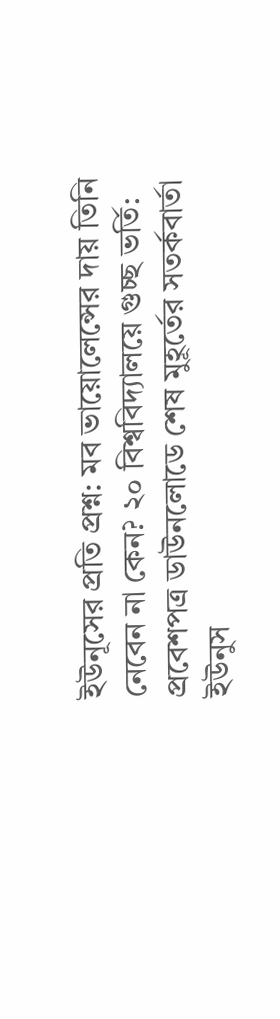ইউনূসের প্রতি প্রশ্ন: মব ভায়োলেন্সের দায় তিনি নেবেন না কেন? ২০ বিশ্ববিদ্যালয়ে গুচ্ছ ভর্তি: প্রবেশপত্র ডাউনলোডে শেষ মুহূর্তের সতর্কবার্তা ইউনুস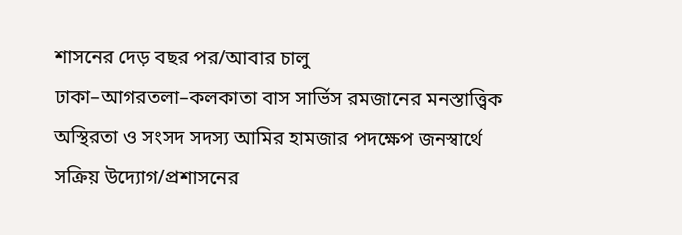শাসনের দেড় বছর পর/আবার চালু ঢাকা–আগরতলা–কলকাতা বাস সার্ভিস রমজানের মনস্তাত্ত্বিক অস্থিরতা ও সংসদ সদস্য আমির হামজার পদক্ষেপ জনস্বার্থে সক্রিয় উদ্যোগ/প্রশাসনের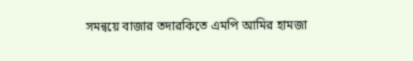সমন্বয়ে বাজার তদারকিতে এমপি আমির হামজা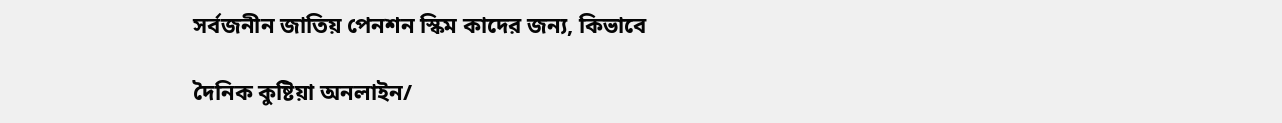সর্বজনীন জাতিয় পেনশন স্কিম কাদের জন্য, কিভাবে

দৈনিক কুষ্টিয়া অনলাইন/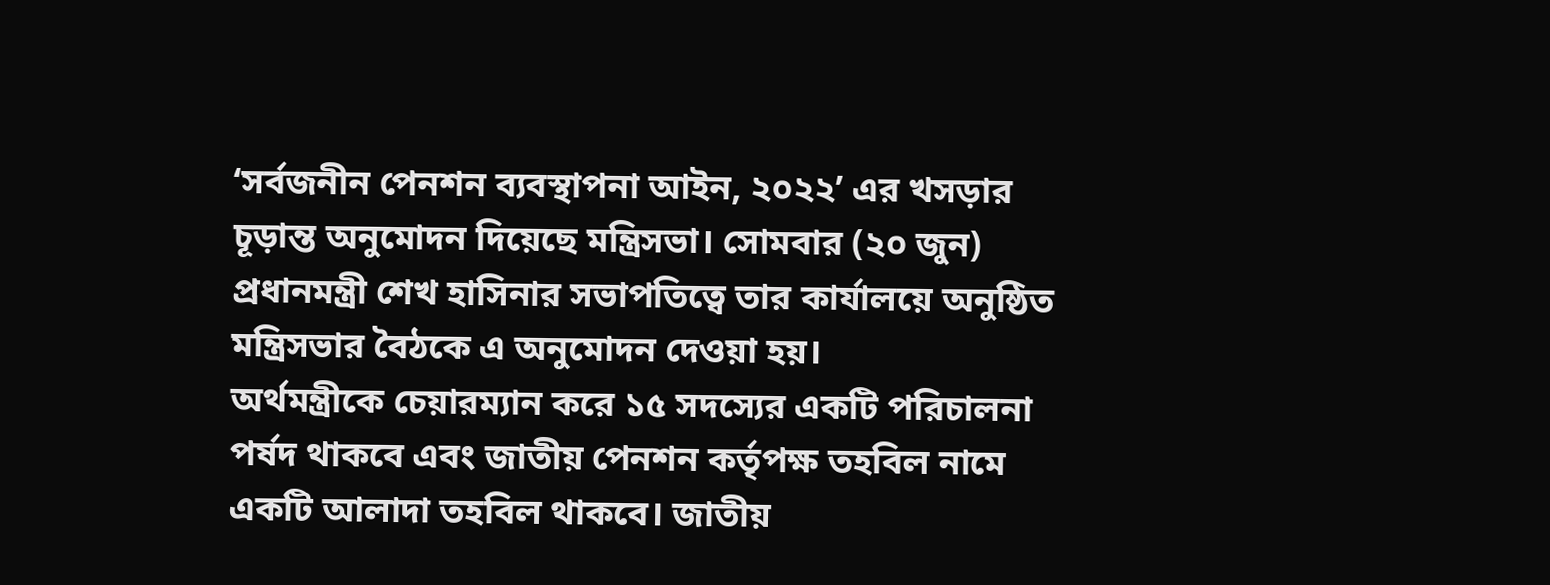‘সর্বজনীন পেনশন ব্যবস্থাপনা আইন, ২০২২’ এর খসড়ার চূড়ান্ত অনুমোদন দিয়েছে মন্ত্রিসভা। সোমবার (২০ জুন) প্রধানমন্ত্রী শেখ হাসিনার সভাপতিত্বে তার কার্যালয়ে অনুষ্ঠিত মন্ত্রিসভার বৈঠকে এ অনুমোদন দেওয়া হয়।
অর্থমন্ত্রীকে চেয়ারম্যান করে ১৫ সদস্যের একটি পরিচালনা পর্ষদ থাকবে এবং জাতীয় পেনশন কর্তৃপক্ষ তহবিল নামে একটি আলাদা তহবিল থাকবে। জাতীয়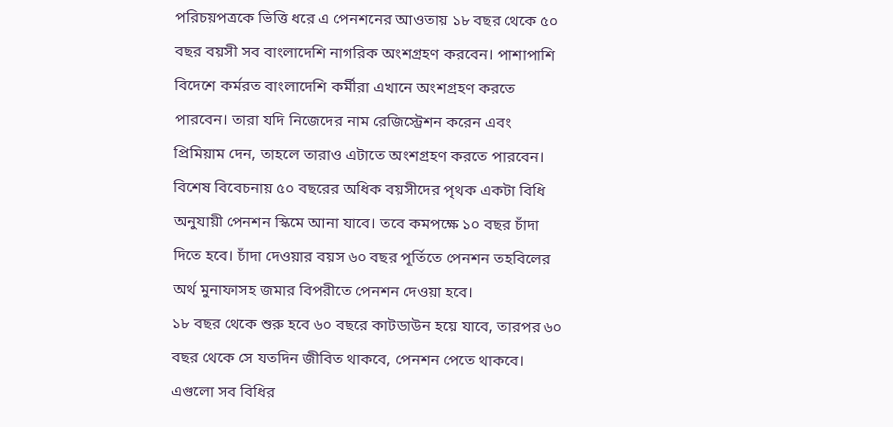পরিচয়পত্রকে ভিত্তি ধরে এ পেনশনের আওতায় ১৮ বছর থেকে ৫০ বছর বয়সী সব বাংলাদেশি নাগরিক অংশগ্রহণ করবেন। পাশাপাশি বিদেশে কর্মরত বাংলাদেশি কর্মীরা এখানে অংশগ্রহণ করতে পারবেন। তারা যদি নিজেদের নাম রেজিস্ট্রেশন করেন এবং প্রিমিয়াম দেন, তাহলে তারাও এটাতে অংশগ্রহণ করতে পারবেন।
বিশেষ বিবেচনায় ৫০ বছরের অধিক বয়সীদের পৃথক একটা বিধি অনুযায়ী পেনশন স্কিমে আনা যাবে। তবে কমপক্ষে ১০ বছর চাঁদা দিতে হবে। চাঁদা দেওয়ার বয়স ৬০ বছর পূর্তিতে পেনশন তহবিলের অর্থ মুনাফাসহ জমার বিপরীতে পেনশন দেওয়া হবে।
১৮ বছর থেকে শুরু হবে ৬০ বছরে কাটডাউন হয়ে যাবে, তারপর ৬০ বছর থেকে সে যতদিন জীবিত থাকবে, পেনশন পেতে থাকবে। এগুলো সব বিধির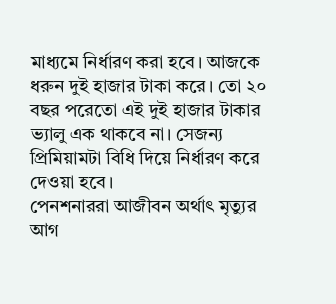মাধ্যমে নির্ধারণ করা হবে। আজকে ধরুন দুই হাজার টাকা করে। তো ২০ বছর পরেতো এই দুই হাজার টাকার ভ্যালু এক থাকবে না। সেজন্য প্রিমিয়ামটা বিধি দিয়ে নির্ধারণ করে দেওয়া হবে।
পেনশনাররা আজীবন অর্থাৎ মৃত্যুর আগ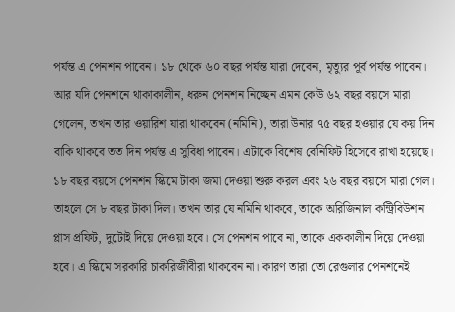পর্যন্ত এ পেনশন পাবেন। ১৮ থেকে ৬০ বছর পর্যন্ত যারা দেবেন, মৃত্যুর পূর্ব পর্যন্ত পাবেন। আর যদি পেনশনে থাকাকালীন, ধরুন পেনশন নিচ্ছেন এমন কেউ ৬২ বছর বয়সে মারা গেলেন, তখন তার ওয়ারিশ যারা থাকবেন (নমিনি), তারা উনার ৭৫ বছর হওয়ার যে কয় দিন বাকি থাকবে তত দিন পর্যন্ত এ সুবিধা পাবেন। এটাকে বিশেষ বেনিফিট হিসেবে রাখা হয়েছে।
১৮ বছর বয়সে পেনশন স্কিমে টাকা জমা দেওয়া শুরু করল এবং ২৬ বছর বয়সে মারা গেল। তাহলে সে ৮ বছর টাকা দিল। তখন তার যে নমিনি থাকবে, তাকে অরিজিনাল কন্ট্রিবিউশন প্লাস প্রফিট, দুটোই দিয়ে দেওয়া হবে। সে পেনশন পাবে না, তাকে এককালীন দিয়ে দেওয়া হবে। এ স্কিমে সরকারি চাকরিজীবীরা থাকবেন না। কারণ তারা তো রেগুলার পেনশনেই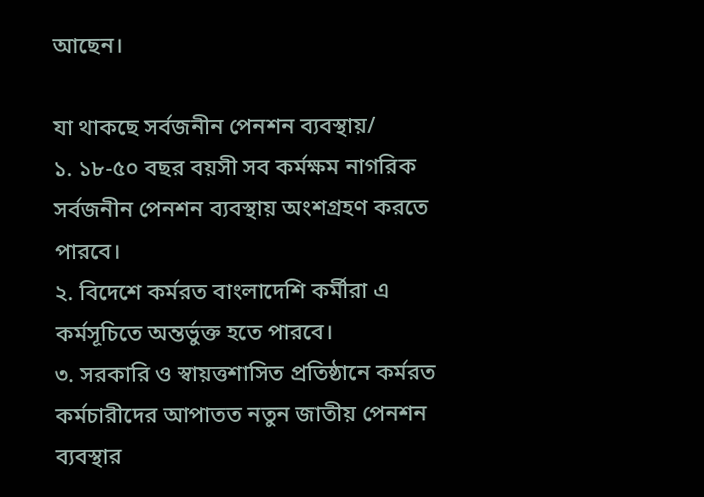আছেন।

যা থাকছে সর্বজনীন পেনশন ব্যবস্থায়/
১. ১৮-৫০ বছর বয়সী সব কর্মক্ষম নাগরিক সর্বজনীন পেনশন ব্যবস্থায় অংশগ্রহণ করতে পারবে।
২. বিদেশে কর্মরত বাংলাদেশি কর্মীরা এ কর্মসূচিতে অন্তর্ভুক্ত হতে পারবে।
৩. সরকারি ও স্বায়ত্তশাসিত প্রতিষ্ঠানে কর্মরত কর্মচারীদের আপাতত নতুন জাতীয় পেনশন ব্যবস্থার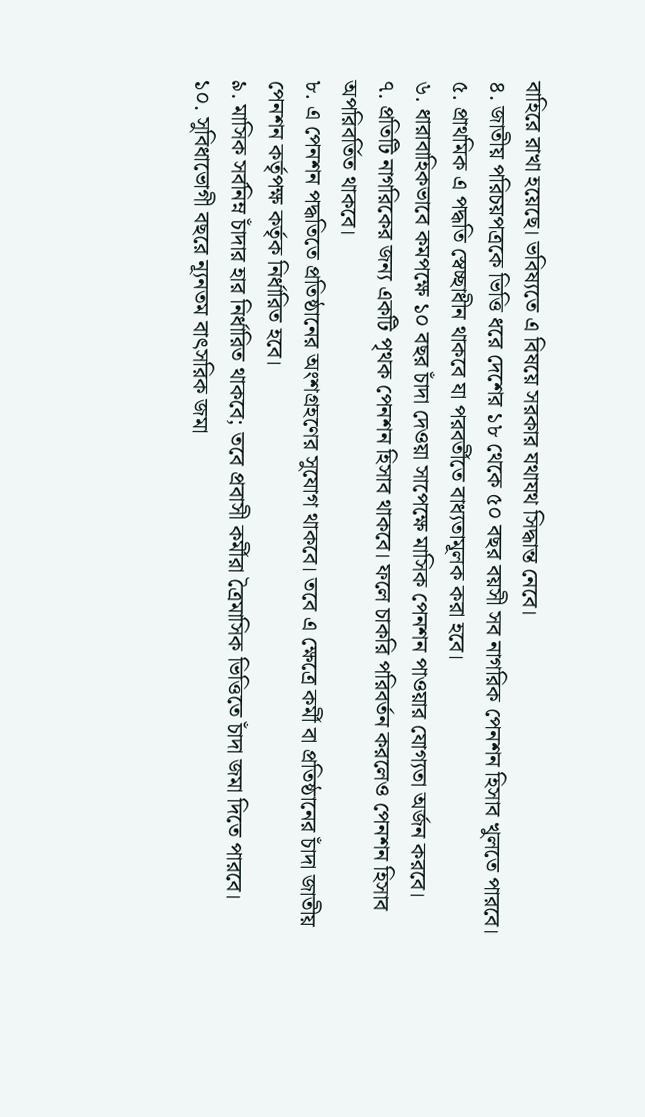বাহিরে রাখা হয়েছে। ভবিষ্যতে এ বিষয়ে সরকার যথাযথ সিদ্ধান্ত নেবে।
৪. জাতীয় পরিচয়পত্রকে ভিত্তি ধরে দেশের ১৮ থেকে ৫০ বছর বয়সী সব নাগরিক পেনশন হিসাব খুলতে পারবে।
৫. প্রাথমিক এ পদ্ধতি স্বেচ্ছাধীন থাকবে যা পরবর্তীতে বাধ্যতামূলক করা হবে।
৬. ধারাবাহিকভাবে কমপক্ষে ১০ বছর চাঁদা দেওয়া সাপেক্ষে মাসিক পেনশন পাওয়ার যোগ্যতা অর্জন করবে।
৭. প্রতিটি নাগরিকের জন্য একটি পৃথক পেনশন হিসাব থাকবে। ফলে চাকরি পরিবর্তন করলেও পেনশন হিসাব অপরিবর্তিত থাকবে।
৮. এ পেনশন পদ্ধতিতে প্রতিষ্ঠানের অংশগ্রহণের সুযোগ থাকবে। তবে এ ক্ষেত্রে কর্মী বা প্রতিষ্ঠানের চাঁদা জাতীয় পেনশন কর্তৃপক্ষ কর্তৃক নির্ধারিত হবে।
৯. মাসিক সর্বনিম্ন চাঁদার হার নির্ধারিত থাকবে; তবে প্রবাসী কর্মীরা ত্রৈমাসিক ভিত্তিতে চাঁদা জমা দিতে পারবে।
১০. সুবিধাভোগী বছরে ন্যূনতম বাৎসরিক জমা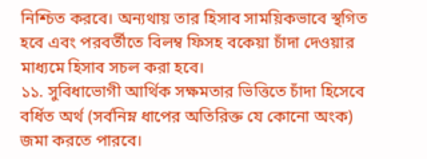নিশ্চিত করবে। অন্যথায় তার হিসাব সাময়িকভাবে স্থগিত হবে এবং পরবর্তীতে বিলম্ব ফিসহ বকেয়া চাঁদা দেওয়ার মাধ্যমে হিসাব সচল করা হবে।
১১. সুবিধাভোগী আর্থিক সক্ষমতার ভিত্তিতে চাঁদা হিসেবে বর্ধিত অর্থ (সর্বনিম্ন ধাপের অতিরিক্ত যে কোনো অংক) জমা করতে পারবে।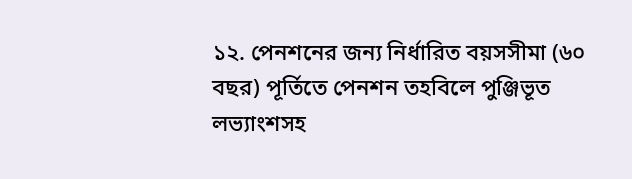১২. পেনশনের জন্য নির্ধারিত বয়সসীমা (৬০ বছর) পূর্তিতে পেনশন তহবিলে পুঞ্জিভূত লভ্যাংশসহ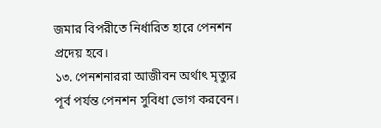জমার বিপরীতে নির্ধারিত হারে পেনশন প্রদেয় হবে।
১৩. পেনশনাররা আজীবন অর্থাৎ মৃত্যুর পূর্ব পর্যন্ত পেনশন সুবিধা ভোগ করবেন।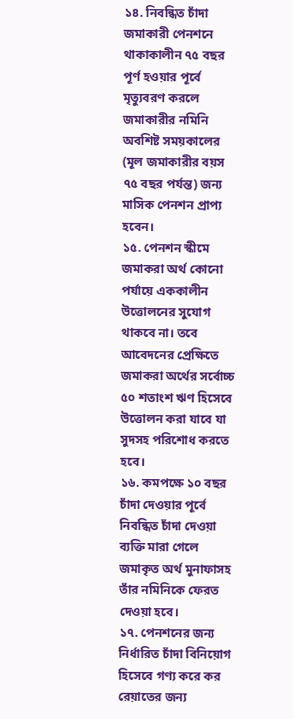১৪. নিবন্ধিত চাঁদা জমাকারী পেনশনে থাকাকালীন ৭৫ বছর পূর্ণ হওয়ার পূর্বে মৃত্যুবরণ করলে জমাকারীর নমিনি অবশিষ্ট সময়কালের (মূল জমাকারীর বয়স ৭৫ বছর পর্যন্ত) জন্য মাসিক পেনশন প্রাপ্য হবেন।
১৫. পেনশন স্কীমে জমাকরা অর্থ কোনো পর্যায়ে এককালীন উত্তোলনের সুযোগ থাকবে না। তবে আবেদনের প্রেক্ষিতে জমাকরা অর্থের সর্বোচ্চ ৫০ শতাংশ ঋণ হিসেবে উত্তোলন করা যাবে যা সুদসহ পরিশোধ করতে হবে।
১৬. কমপক্ষে ১০ বছর চাঁদা দেওয়ার পূর্বে নিবন্ধিত চাঁদা দেওয়া ব্যক্তি মারা গেলে জমাকৃত অর্থ মুনাফাসহ তাঁর নমিনিকে ফেরত দেওয়া হবে।
১৭. পেনশনের জন্য নির্ধারিত চাঁদা বিনিয়োগ হিসেবে গণ্য করে কর রেয়াতের জন্য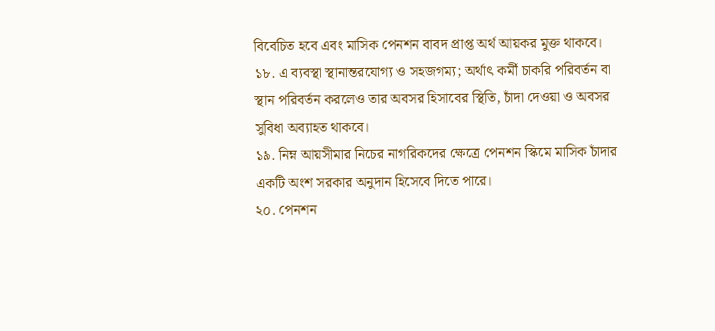বিবেচিত হবে এবং মাসিক পেনশন বাবদ প্রাপ্ত অর্থ আয়কর মুক্ত থাকবে।
১৮. এ ব্যবস্থা স্থানান্তরযোগ্য ও সহজগম্য; অর্থাৎ কর্মী চাকরি পরিবর্তন বা স্থান পরিবর্তন করলেও তার অবসর হিসাবের স্থিতি, চাঁদা দেওয়া ও অবসর সুবিধা অব্যাহত থাকবে।
১৯. নিম্ন আয়সীমার নিচের নাগরিকদের ক্ষেত্রে পেনশন স্কিমে মাসিক চাঁদার একটি অংশ সরকার অনুদান হিসেবে দিতে পারে।
২০. পেনশন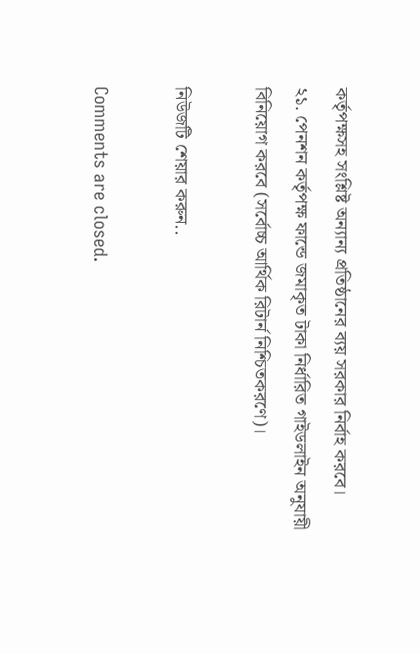কর্তৃপক্ষসহ সংশ্লিষ্ট অন্যান্য প্রতিষ্ঠানের ব্যয় সরকার নির্বাহ করবে।
২১. পেনশন কর্তৃপক্ষ ফান্ডে জমাকৃত টাকা নির্ধারিত গাইডলাইন অনুযায়ী বিনিয়োগ করবে (সর্বোচ্চ আর্থিক রিটার্ন নিশ্চিতকরণে)।

নিউজটি শেয়ার করুন..

Comments are closed.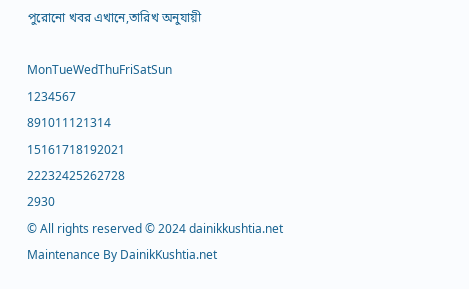পুরোনো খবর এখানে,তারিখ অনুযায়ী

MonTueWedThuFriSatSun
1234567
891011121314
15161718192021
22232425262728
2930
© All rights reserved © 2024 dainikkushtia.net
Maintenance By DainikKushtia.net